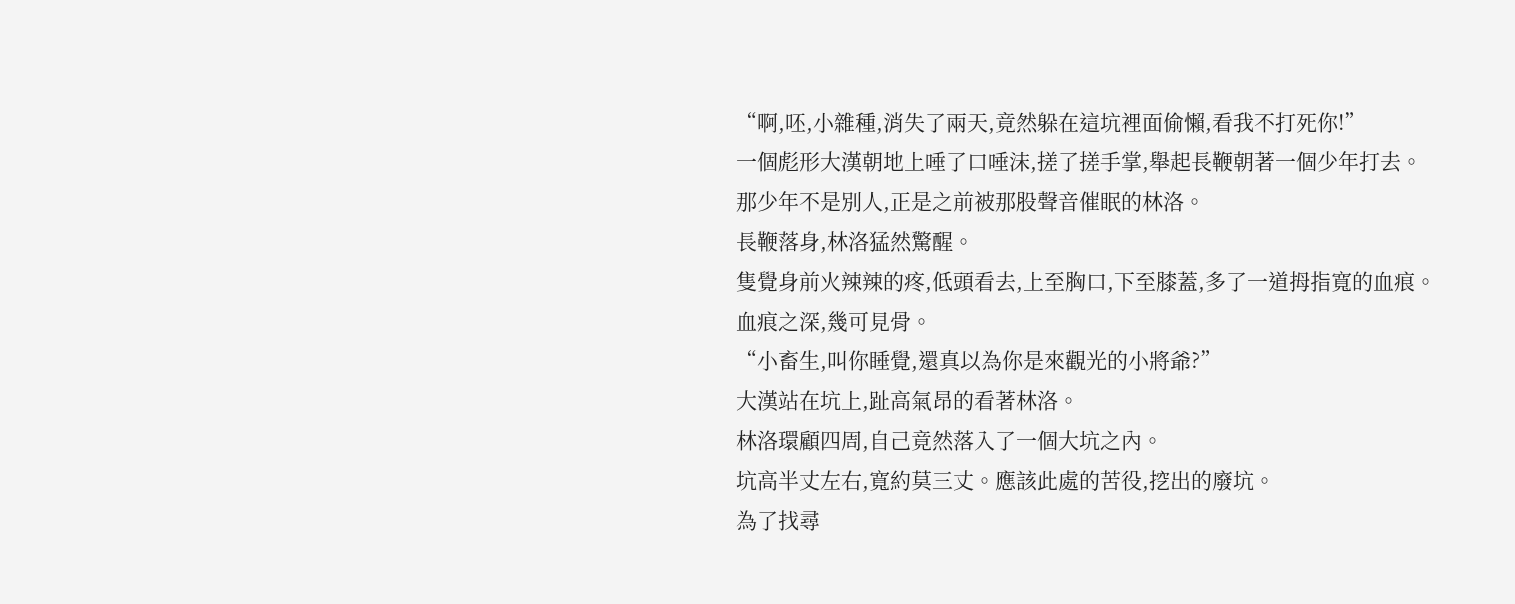“啊,呸,小雜種,消失了兩天,竟然躲在這坑裡面偷懶,看我不打死你!”
一個彪形大漢朝地上唾了口唾沫,搓了搓手掌,舉起長鞭朝著一個少年打去。
那少年不是別人,正是之前被那股聲音催眠的林洛。
長鞭落身,林洛猛然驚醒。
隻覺身前火辣辣的疼,低頭看去,上至胸口,下至膝蓋,多了一道拇指寬的血痕。
血痕之深,幾可見骨。
“小畜生,叫你睡覺,還真以為你是來觀光的小將爺?”
大漢站在坑上,趾高氣昂的看著林洛。
林洛環顧四周,自己竟然落入了一個大坑之內。
坑高半丈左右,寬約莫三丈。應該此處的苦役,挖出的廢坑。
為了找尋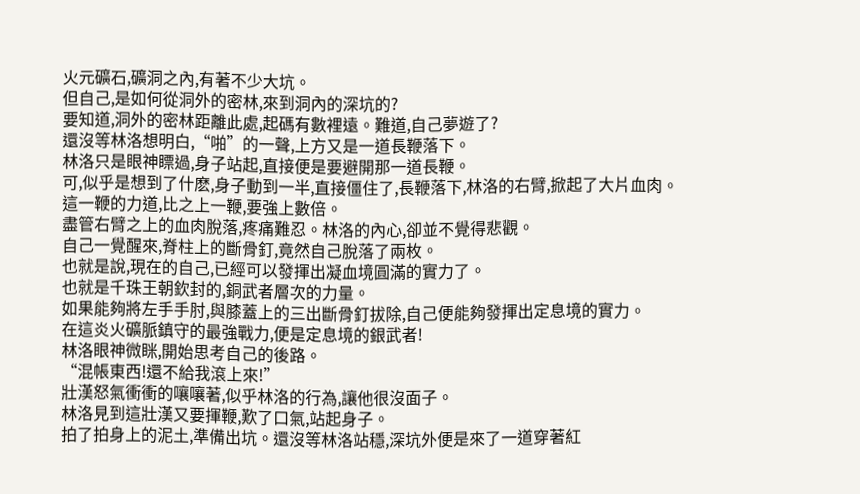火元礦石,礦洞之內,有著不少大坑。
但自己,是如何從洞外的密林,來到洞內的深坑的?
要知道,洞外的密林距離此處,起碼有數裡遠。難道,自己夢遊了?
還沒等林洛想明白,“啪”的一聲,上方又是一道長鞭落下。
林洛只是眼神瞟過,身子站起,直接便是要避開那一道長鞭。
可,似乎是想到了什麽,身子動到一半,直接僵住了,長鞭落下,林洛的右臂,掀起了大片血肉。
這一鞭的力道,比之上一鞭,要強上數倍。
盡管右臂之上的血肉脫落,疼痛難忍。林洛的內心,卻並不覺得悲觀。
自己一覺醒來,脊柱上的斷骨釘,竟然自己脫落了兩枚。
也就是說,現在的自己,已經可以發揮出凝血境圓滿的實力了。
也就是千珠王朝欽封的,銅武者層次的力量。
如果能夠將左手手肘,與膝蓋上的三出斷骨釘拔除,自己便能夠發揮出定息境的實力。
在這炎火礦脈鎮守的最強戰力,便是定息境的銀武者!
林洛眼神微眯,開始思考自己的後路。
“混帳東西!還不給我滾上來!”
壯漢怒氣衝衝的嚷嚷著,似乎林洛的行為,讓他很沒面子。
林洛見到這壯漢又要揮鞭,歎了口氣,站起身子。
拍了拍身上的泥土,準備出坑。還沒等林洛站穩,深坑外便是來了一道穿著紅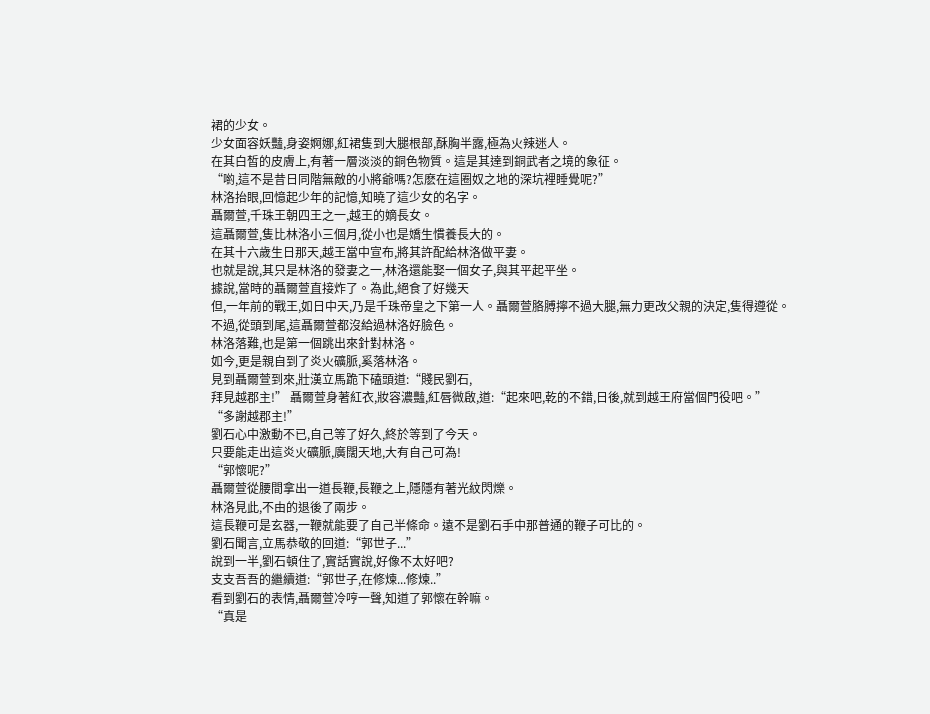裙的少女。
少女面容妖豔,身姿婀娜,紅裙隻到大腿根部,酥胸半露,極為火辣迷人。
在其白皙的皮膚上,有著一層淡淡的銅色物質。這是其達到銅武者之境的象征。
“喲,這不是昔日同階無敵的小將爺嗎?怎麽在這圈奴之地的深坑裡睡覺呢?”
林洛抬眼,回憶起少年的記憶,知曉了這少女的名字。
聶爾萱,千珠王朝四王之一,越王的嫡長女。
這聶爾萱,隻比林洛小三個月,從小也是嬌生慣養長大的。
在其十六歲生日那天,越王當中宣布,將其許配給林洛做平妻。
也就是說,其只是林洛的發妻之一,林洛還能娶一個女子,與其平起平坐。
據說,當時的聶爾萱直接炸了。為此,絕食了好幾天
但,一年前的戰王,如日中天,乃是千珠帝皇之下第一人。聶爾萱胳膊擰不過大腿,無力更改父親的決定,隻得遵從。
不過,從頭到尾,這聶爾萱都沒給過林洛好臉色。
林洛落難,也是第一個跳出來針對林洛。
如今,更是親自到了炎火礦脈,奚落林洛。
見到聶爾萱到來,壯漢立馬跪下磕頭道:“賤民劉石,
拜見越郡主!” 聶爾萱身著紅衣,妝容濃豔,紅唇微啟,道:“起來吧,乾的不錯,日後,就到越王府當個門役吧。”
“多謝越郡主!”
劉石心中激動不已,自己等了好久,終於等到了今天。
只要能走出這炎火礦脈,廣闊天地,大有自己可為!
“郭懷呢?”
聶爾萱從腰間拿出一道長鞭,長鞭之上,隱隱有著光紋閃爍。
林洛見此,不由的退後了兩步。
這長鞭可是玄器,一鞭就能要了自己半條命。遠不是劉石手中那普通的鞭子可比的。
劉石聞言,立馬恭敬的回道:“郭世子...”
說到一半,劉石頓住了,實話實說,好像不太好吧?
支支吾吾的繼續道:“郭世子,在修煉...修煉..”
看到劉石的表情,聶爾萱冷哼一聲,知道了郭懷在幹嘛。
“真是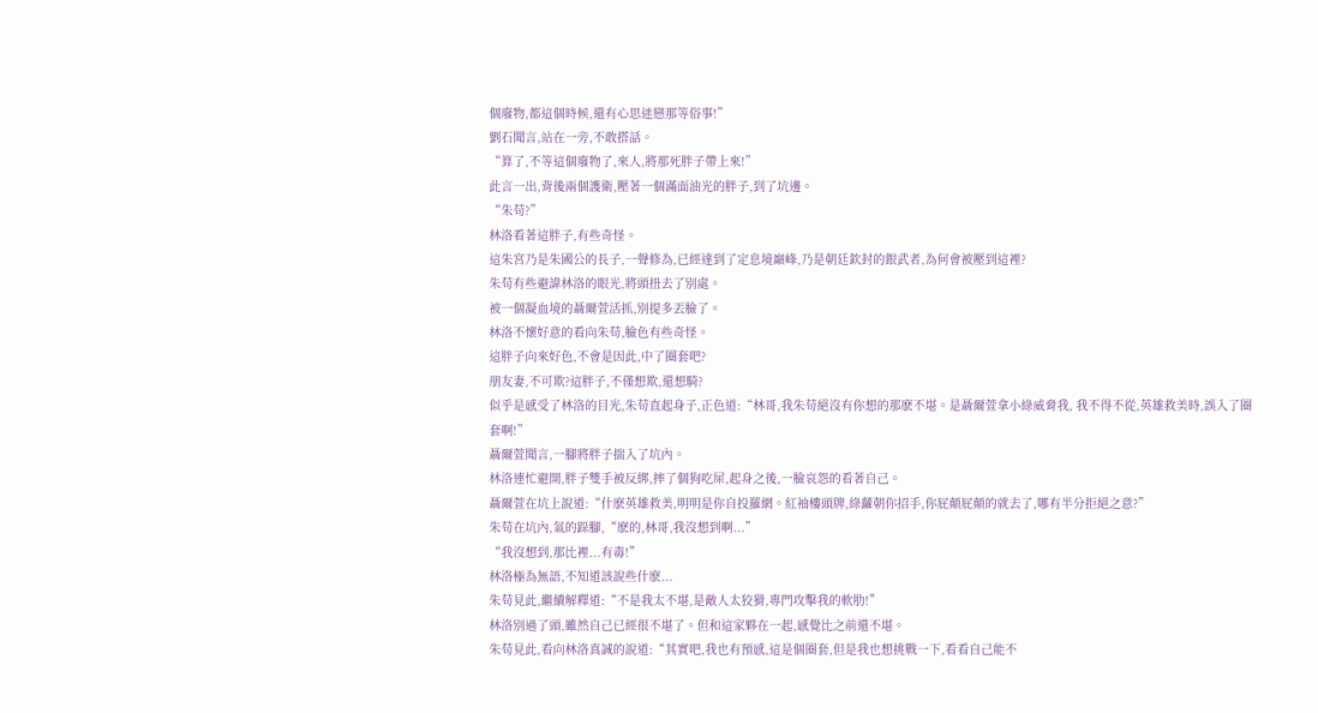個廢物,都這個時候,還有心思迷戀那等俗事!”
劉石聞言,站在一旁,不敢搭話。
“算了,不等這個廢物了,來人,將那死胖子帶上來!”
此言一出,背後兩個護衛,壓著一個滿面油光的胖子,到了坑邊。
“朱苟?”
林洛看著這胖子,有些奇怪。
這朱宮乃是朱國公的長子,一聲修為,已經達到了定息境巔峰,乃是朝廷欽封的銀武者,為何會被壓到這裡?
朱苟有些避諱林洛的眼光,將頭扭去了別處。
被一個凝血境的聶爾萱活抓,別提多丟臉了。
林洛不懷好意的看向朱苟,臉色有些奇怪。
這胖子向來好色,不會是因此,中了圈套吧?
朋友妻,不可欺?這胖子,不僅想欺,還想騎?
似乎是感受了林洛的目光,朱苟直起身子,正色道:“林哥,我朱苟絕沒有你想的那麽不堪。是聶爾萱拿小綠威脅我, 我不得不從,英雄救美時,誤入了圈套啊!”
聶爾萱聞言,一腳將胖子揣入了坑內。
林洛連忙避開,胖子雙手被反綁,摔了個狗吃屎,起身之後,一臉哀怨的看著自己。
聶爾萱在坑上說道:“什麽英雄救美,明明是你自投羅網。紅袖樓頭牌,綠蘿朝你招手,你屁顛屁顛的就去了,哪有半分拒絕之意?”
朱苟在坑內,氣的跺腳,“麽的,林哥,我沒想到啊...”
“我沒想到,那比裡...有毒!”
林洛極為無語,不知道該說些什麽...
朱苟見此,繼續解釋道:“不是我太不堪,是敵人太狡猾,專門攻擊我的軟肋!”
林洛別過了頭,雖然自己已經很不堪了。但和這家夥在一起,感覺比之前還不堪。
朱苟見此,看向林洛真誠的說道:“其實吧,我也有預感,這是個圈套,但是我也想挑戰一下,看看自己能不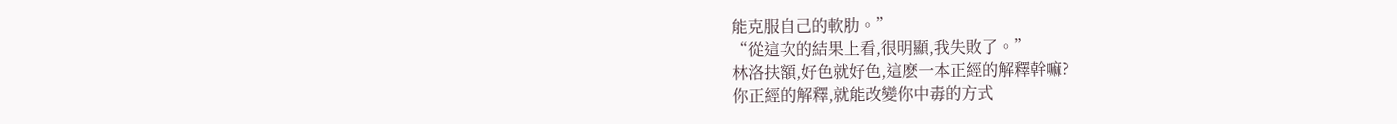能克服自己的軟肋。”
“從這次的結果上看,很明顯,我失敗了。”
林洛扶額,好色就好色,這麽一本正經的解釋幹嘛?
你正經的解釋,就能改變你中毒的方式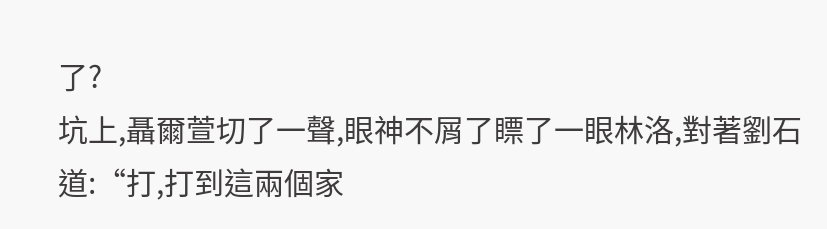了?
坑上,聶爾萱切了一聲,眼神不屑了瞟了一眼林洛,對著劉石道:“打,打到這兩個家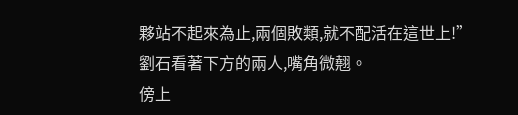夥站不起來為止,兩個敗類,就不配活在這世上!”
劉石看著下方的兩人,嘴角微翹。
傍上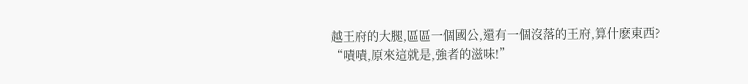越王府的大腿,區區一個國公,還有一個沒落的王府,算什麽東西?
“嘖嘖,原來這就是,強者的滋味!”